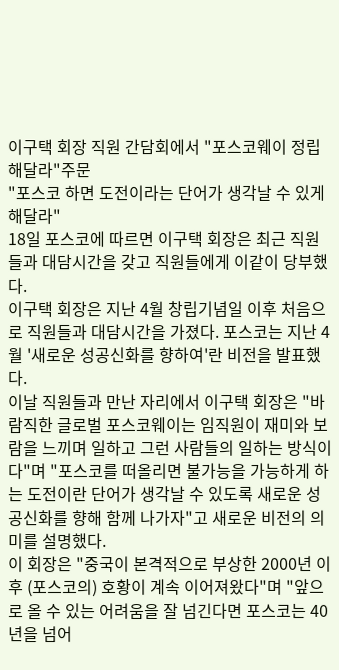이구택 회장 직원 간담회에서 "포스코웨이 정립해달라"주문
"포스코 하면 도전이라는 단어가 생각날 수 있게 해달라"
18일 포스코에 따르면 이구택 회장은 최근 직원들과 대담시간을 갖고 직원들에게 이같이 당부했다.
이구택 회장은 지난 4월 창립기념일 이후 처음으로 직원들과 대담시간을 가졌다. 포스코는 지난 4월 '새로운 성공신화를 향하여'란 비전을 발표했다.
이날 직원들과 만난 자리에서 이구택 회장은 "바람직한 글로벌 포스코웨이는 임직원이 재미와 보람을 느끼며 일하고 그런 사람들의 일하는 방식이다"며 "포스코를 떠올리면 불가능을 가능하게 하는 도전이란 단어가 생각날 수 있도록 새로운 성공신화를 향해 함께 나가자"고 새로운 비전의 의미를 설명했다.
이 회장은 "중국이 본격적으로 부상한 2000년 이후 (포스코의) 호황이 계속 이어져왔다"며 "앞으로 올 수 있는 어려움을 잘 넘긴다면 포스코는 40년을 넘어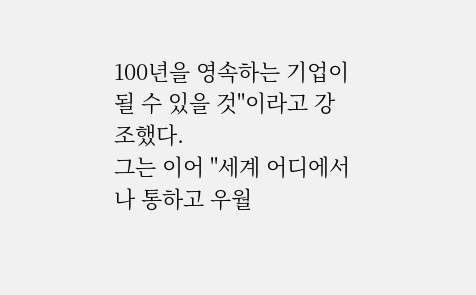100년을 영속하는 기업이 될 수 있을 것"이라고 강조했다.
그는 이어 "세계 어디에서나 통하고 우월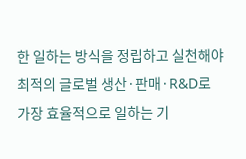한 일하는 방식을 정립하고 실천해야 최적의 글로벌 생산·판매·R&D로 가장 효율적으로 일하는 기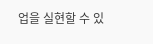업을 실현할 수 있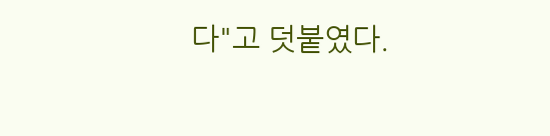다"고 덧붙였다.